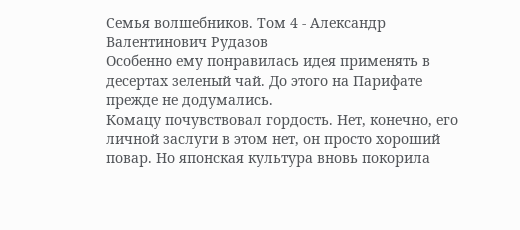Семья волшебников. Том 4 - Александр Валентинович Рудазов
Особенно ему понравилась идея применять в десертах зеленый чай. До этого на Парифате прежде не додумались.
Комацу почувствовал гордость. Нет, конечно, его личной заслуги в этом нет, он просто хороший повар. Но японская культура вновь покорила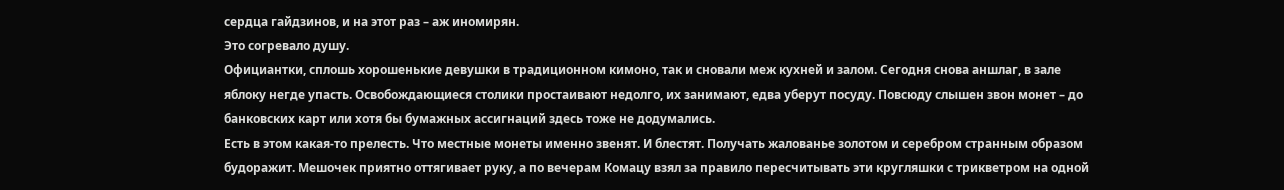сердца гайдзинов, и на этот раз – аж иномирян.
Это согревало душу.
Официантки, сплошь хорошенькие девушки в традиционном кимоно, так и сновали меж кухней и залом. Сегодня снова аншлаг, в зале яблоку негде упасть. Освобождающиеся столики простаивают недолго, их занимают, едва уберут посуду. Повсюду слышен звон монет – до банковских карт или хотя бы бумажных ассигнаций здесь тоже не додумались.
Есть в этом какая-то прелесть. Что местные монеты именно звенят. И блестят. Получать жалованье золотом и серебром странным образом будоражит. Мешочек приятно оттягивает руку, а по вечерам Комацу взял за правило пересчитывать эти кругляшки с трикветром на одной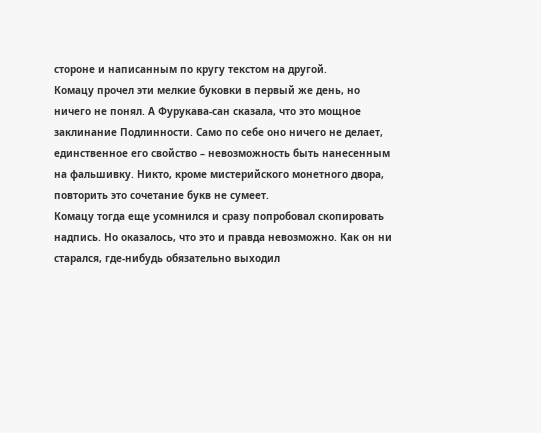стороне и написанным по кругу текстом на другой.
Комацу прочел эти мелкие буковки в первый же день, но ничего не понял. А Фурукава-сан сказала, что это мощное заклинание Подлинности. Само по себе оно ничего не делает, единственное его свойство – невозможность быть нанесенным на фальшивку. Никто, кроме мистерийского монетного двора, повторить это сочетание букв не сумеет.
Комацу тогда еще усомнился и сразу попробовал скопировать надпись. Но оказалось, что это и правда невозможно. Как он ни старался, где-нибудь обязательно выходил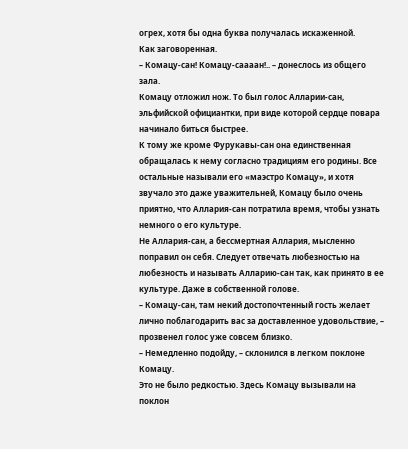огрех, хотя бы одна буква получалась искаженной.
Как заговоренная.
– Комацу-сан! Комацу-саааан!.. – донеслось из общего зала.
Комацу отложил нож. То был голос Алларии-сан, эльфийской официантки, при виде которой сердце повара начинало биться быстрее.
К тому же кроме Фурукавы-сан она единственная обращалась к нему согласно традициям его родины. Все остальные называли его «маэстро Комацу», и хотя звучало это даже уважительней, Комацу было очень приятно, что Аллария-сан потратила время, чтобы узнать немного о его культуре.
Не Аллария-сан, а бессмертная Аллария, мысленно поправил он себя. Следует отвечать любезностью на любезность и называть Алларию-сан так, как принято в ее культуре. Даже в собственной голове.
– Комацу-сан, там некий достопочтенный гость желает лично поблагодарить вас за доставленное удовольствие, – прозвенел голос уже совсем близко.
– Немедленно подойду, – склонился в легком поклоне Комацу.
Это не было редкостью. Здесь Комацу вызывали на поклон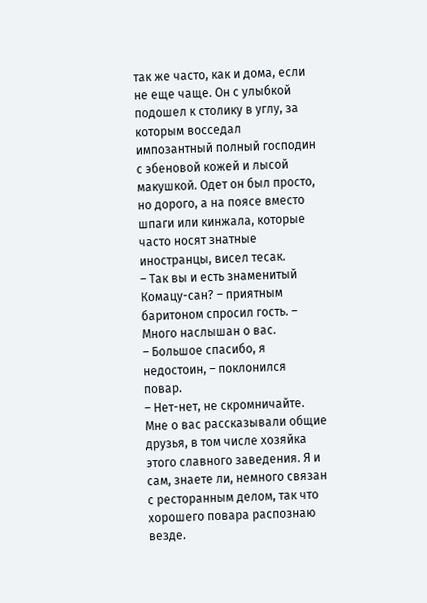так же часто, как и дома, если не еще чаще. Он с улыбкой подошел к столику в углу, за которым восседал импозантный полный господин с эбеновой кожей и лысой макушкой. Одет он был просто, но дорого, а на поясе вместо шпаги или кинжала, которые часто носят знатные иностранцы, висел тесак.
– Так вы и есть знаменитый Комацу-сан? – приятным баритоном спросил гость. – Много наслышан о вас.
– Большое спасибо, я недостоин, – поклонился повар.
– Нет-нет, не скромничайте. Мне о вас рассказывали общие друзья, в том числе хозяйка этого славного заведения. Я и сам, знаете ли, немного связан с ресторанным делом, так что хорошего повара распознаю везде.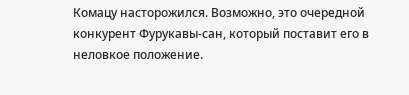Комацу насторожился. Возможно, это очередной конкурент Фурукавы-сан, который поставит его в неловкое положение.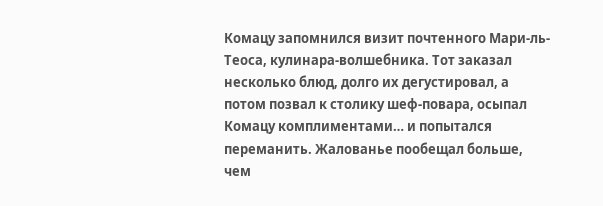Комацу запомнился визит почтенного Мари-ль-Теоса, кулинара-волшебника. Тот заказал несколько блюд, долго их дегустировал, а потом позвал к столику шеф-повара, осыпал Комацу комплиментами… и попытался переманить. Жалованье пообещал больше, чем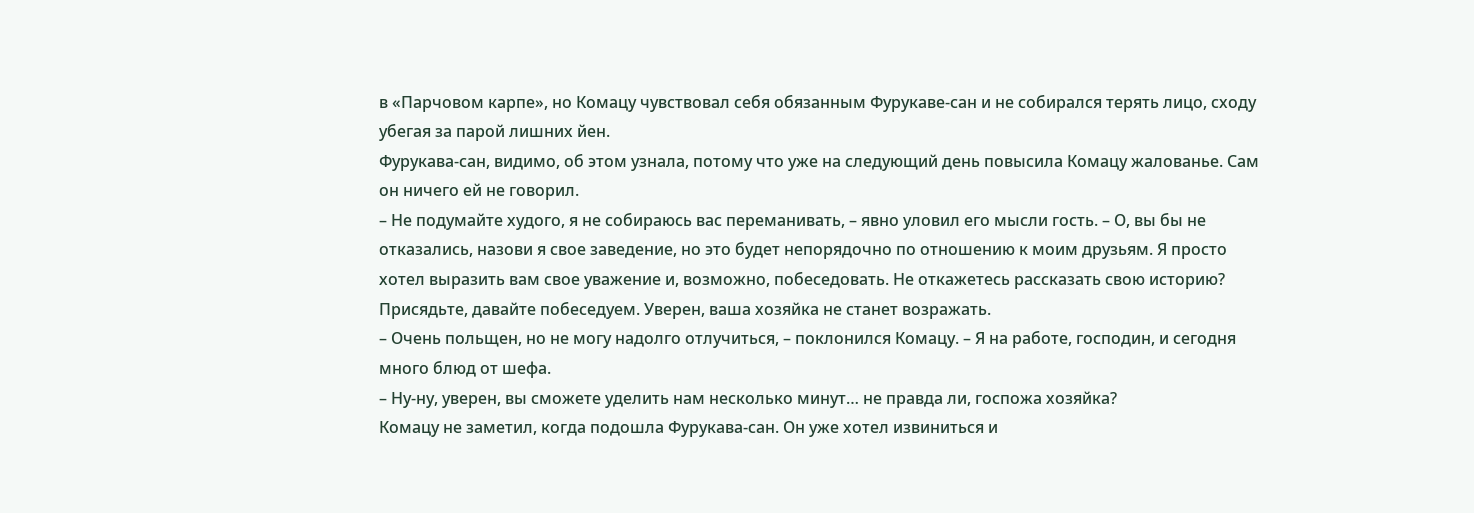в «Парчовом карпе», но Комацу чувствовал себя обязанным Фурукаве-сан и не собирался терять лицо, сходу убегая за парой лишних йен.
Фурукава-сан, видимо, об этом узнала, потому что уже на следующий день повысила Комацу жалованье. Сам он ничего ей не говорил.
– Не подумайте худого, я не собираюсь вас переманивать, – явно уловил его мысли гость. – О, вы бы не отказались, назови я свое заведение, но это будет непорядочно по отношению к моим друзьям. Я просто хотел выразить вам свое уважение и, возможно, побеседовать. Не откажетесь рассказать свою историю? Присядьте, давайте побеседуем. Уверен, ваша хозяйка не станет возражать.
– Очень польщен, но не могу надолго отлучиться, – поклонился Комацу. – Я на работе, господин, и сегодня много блюд от шефа.
– Ну-ну, уверен, вы сможете уделить нам несколько минут… не правда ли, госпожа хозяйка?
Комацу не заметил, когда подошла Фурукава-сан. Он уже хотел извиниться и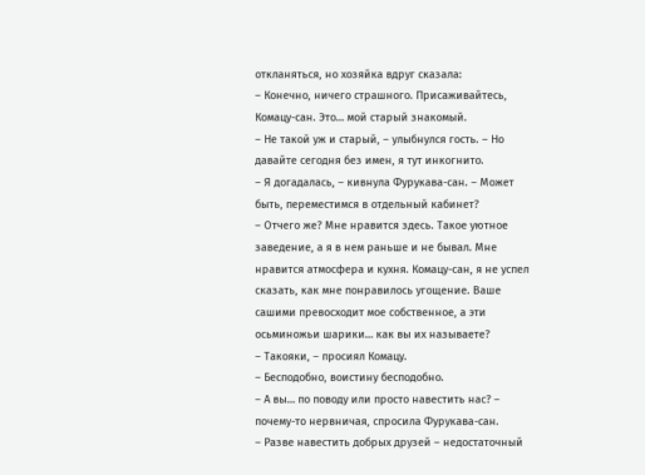откланяться, но хозяйка вдруг сказала:
– Конечно, ничего страшного. Присаживайтесь, Комацу-сан. Это… мой старый знакомый.
– Не такой уж и старый, – улыбнулся гость. – Но давайте сегодня без имен, я тут инкогнито.
– Я догадалась, – кивнула Фурукава-сан. – Может быть, переместимся в отдельный кабинет?
– Отчего же? Мне нравится здесь. Такое уютное заведение, а я в нем раньше и не бывал. Мне нравится атмосфера и кухня. Комацу-сан, я не успел сказать, как мне понравилось угощение. Ваше сашими превосходит мое собственное, а эти осьминожьи шарики… как вы их называете?
– Такояки, – просиял Комацу.
– Бесподобно, воистину бесподобно.
– А вы… по поводу или просто навестить нас? – почему-то нервничая, спросила Фурукава-сан.
– Разве навестить добрых друзей – недостаточный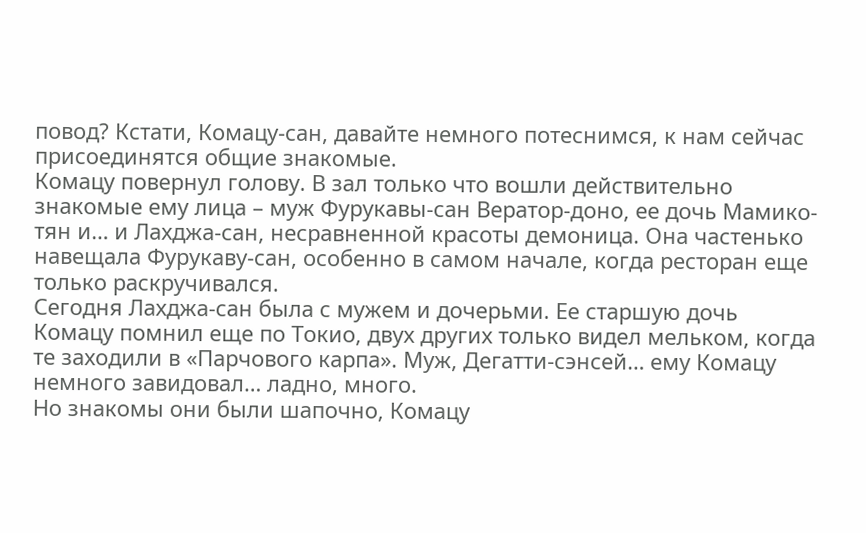повод? Кстати, Комацу-сан, давайте немного потеснимся, к нам сейчас присоединятся общие знакомые.
Комацу повернул голову. В зал только что вошли действительно знакомые ему лица – муж Фурукавы-сан Вератор-доно, ее дочь Мамико-тян и… и Лахджа-сан, несравненной красоты демоница. Она частенько навещала Фурукаву-сан, особенно в самом начале, когда ресторан еще только раскручивался.
Сегодня Лахджа-сан была с мужем и дочерьми. Ее старшую дочь Комацу помнил еще по Токио, двух других только видел мельком, когда те заходили в «Парчового карпа». Муж, Дегатти-сэнсей… ему Комацу немного завидовал… ладно, много.
Но знакомы они были шапочно, Комацу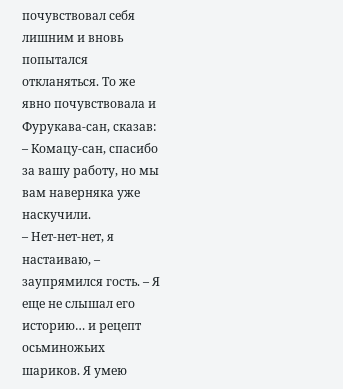почувствовал себя лишним и вновь попытался откланяться. То же явно почувствовала и Фурукава-сан, сказав:
– Комацу-сан, спасибо за вашу работу, но мы вам наверняка уже наскучили.
– Нет-нет-нет, я настаиваю, – заупрямился гость. – Я еще не слышал его историю… и рецепт осьминожьих шариков. Я умею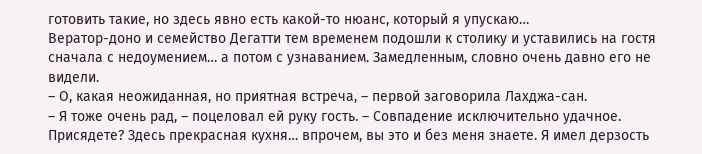готовить такие, но здесь явно есть какой-то нюанс, который я упускаю…
Вератор-доно и семейство Дегатти тем временем подошли к столику и уставились на гостя сначала с недоумением… а потом с узнаванием. Замедленным, словно очень давно его не видели.
– О, какая неожиданная, но приятная встреча, – первой заговорила Лахджа-сан.
– Я тоже очень рад, – поцеловал ей руку гость. – Совпадение исключительно удачное. Присядете? Здесь прекрасная кухня… впрочем, вы это и без меня знаете. Я имел дерзость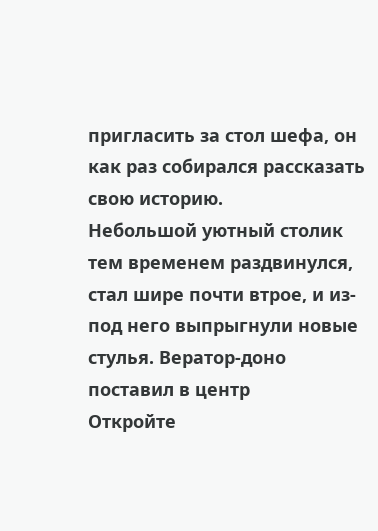пригласить за стол шефа, он как раз собирался рассказать свою историю.
Небольшой уютный столик тем временем раздвинулся, стал шире почти втрое, и из-под него выпрыгнули новые стулья. Вератор-доно поставил в центр
Откройте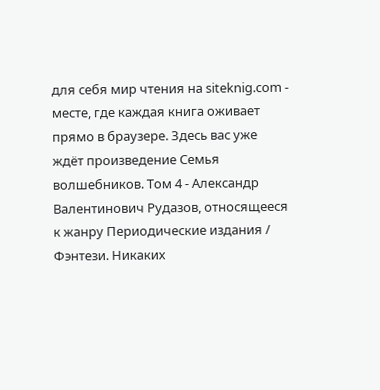для себя мир чтения на siteknig.com - месте, где каждая книга оживает прямо в браузере. Здесь вас уже ждёт произведение Семья волшебников. Том 4 - Александр Валентинович Рудазов, относящееся к жанру Периодические издания / Фэнтези. Никаких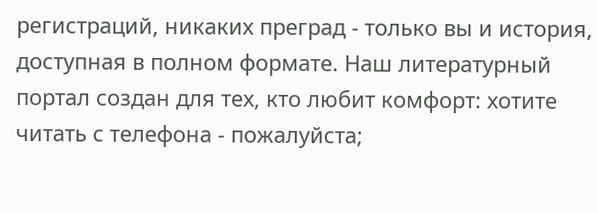регистраций, никаких преград - только вы и история, доступная в полном формате. Наш литературный портал создан для тех, кто любит комфорт: хотите читать с телефона - пожалуйста;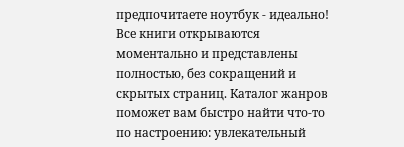предпочитаете ноутбук - идеально! Все книги открываются моментально и представлены полностью, без сокращений и скрытых страниц. Каталог жанров поможет вам быстро найти что-то по настроению: увлекательный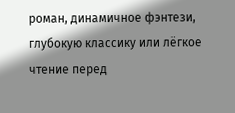роман, динамичное фэнтези, глубокую классику или лёгкое чтение перед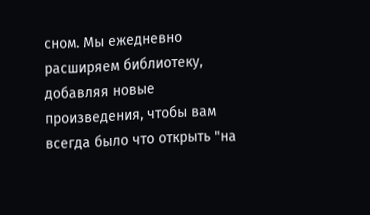сном. Мы ежедневно расширяем библиотеку, добавляя новые произведения, чтобы вам всегда было что открыть "на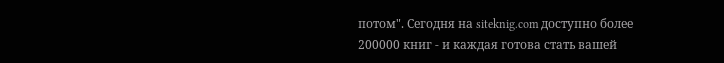потом". Сегодня на siteknig.com доступно более 200000 книг - и каждая готова стать вашей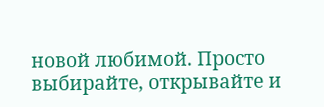новой любимой. Просто выбирайте, открывайте и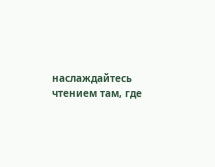наслаждайтесь чтением там, где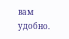вам удобно.